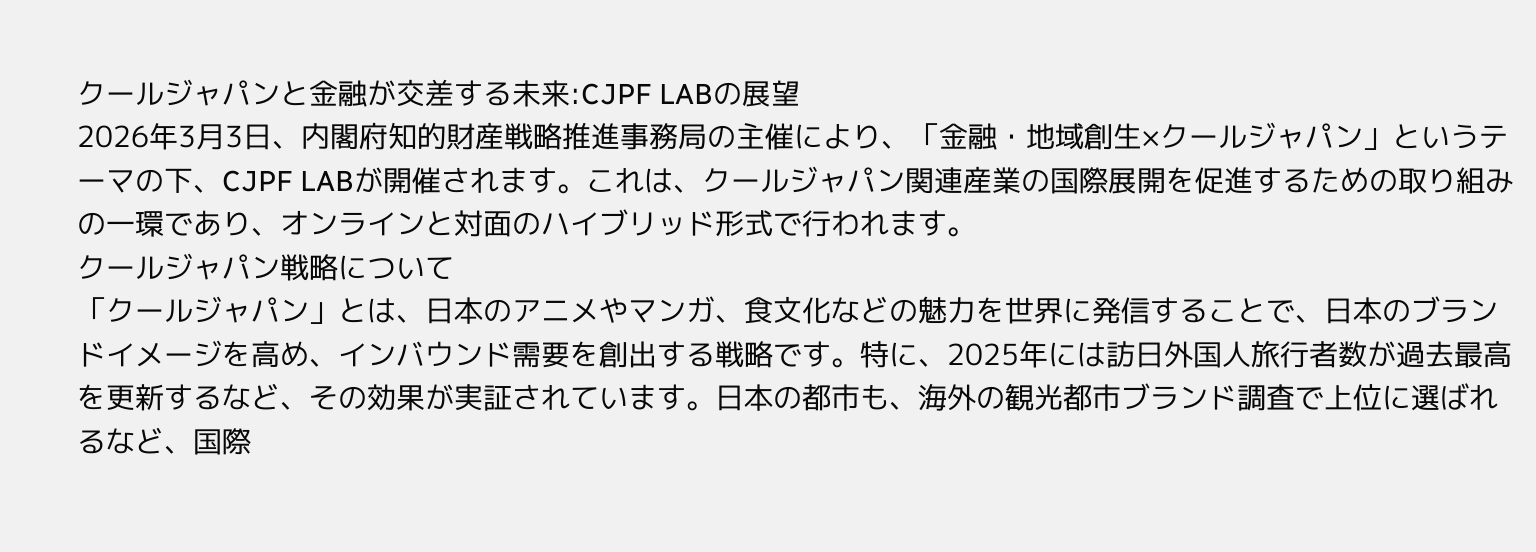クールジャパンと金融が交差する未来:CJPF LABの展望
2026年3月3日、内閣府知的財産戦略推進事務局の主催により、「金融・地域創生×クールジャパン」というテーマの下、CJPF LABが開催されます。これは、クールジャパン関連産業の国際展開を促進するための取り組みの一環であり、オンラインと対面のハイブリッド形式で行われます。
クールジャパン戦略について
「クールジャパン」とは、日本のアニメやマンガ、食文化などの魅力を世界に発信することで、日本のブランドイメージを高め、インバウンド需要を創出する戦略です。特に、2025年には訪日外国人旅行者数が過去最高を更新するなど、その効果が実証されています。日本の都市も、海外の観光都市ブランド調査で上位に選ばれるなど、国際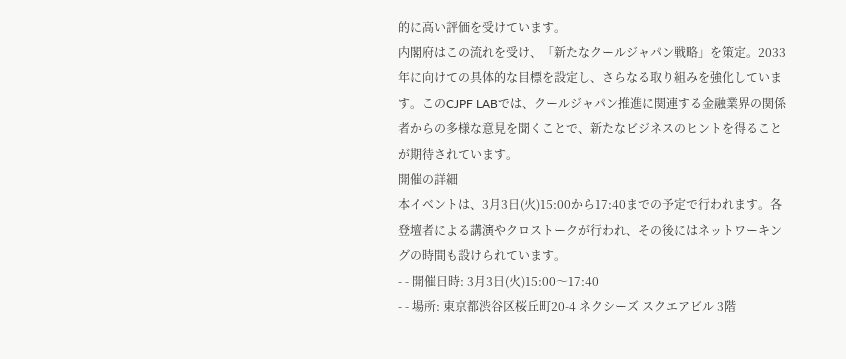的に高い評価を受けています。
内閣府はこの流れを受け、「新たなクールジャパン戦略」を策定。2033年に向けての具体的な目標を設定し、さらなる取り組みを強化しています。このCJPF LABでは、クールジャパン推進に関連する金融業界の関係者からの多様な意見を聞くことで、新たなビジネスのヒントを得ることが期待されています。
開催の詳細
本イベントは、3月3日(火)15:00から17:40までの予定で行われます。各登壇者による講演やクロストークが行われ、その後にはネットワーキングの時間も設けられています。
- - 開催日時: 3月3日(火)15:00〜17:40
- - 場所: 東京都渋谷区桜丘町20-4 ネクシーズ スクエアビル 3階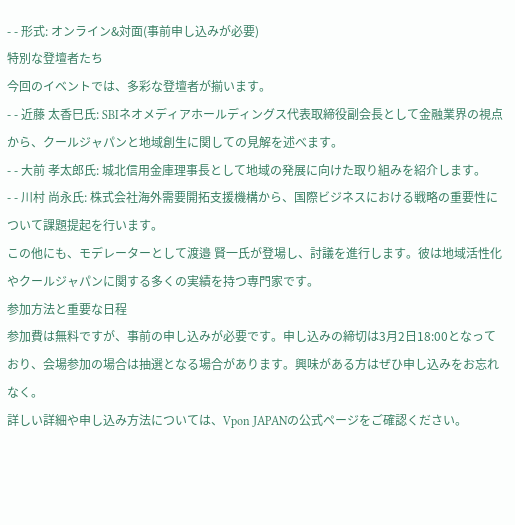- - 形式: オンライン&対面(事前申し込みが必要)
特別な登壇者たち
今回のイベントでは、多彩な登壇者が揃います。
- - 近藤 太香巳氏: SBIネオメディアホールディングス代表取締役副会長として金融業界の視点から、クールジャパンと地域創生に関しての見解を述べます。
- - 大前 孝太郎氏: 城北信用金庫理事長として地域の発展に向けた取り組みを紹介します。
- - 川村 尚永氏: 株式会社海外需要開拓支援機構から、国際ビジネスにおける戦略の重要性について課題提起を行います。
この他にも、モデレーターとして渡邉 賢一氏が登場し、討議を進行します。彼は地域活性化やクールジャパンに関する多くの実績を持つ専門家です。
参加方法と重要な日程
参加費は無料ですが、事前の申し込みが必要です。申し込みの締切は3月2日18:00となっており、会場参加の場合は抽選となる場合があります。興味がある方はぜひ申し込みをお忘れなく。
詳しい詳細や申し込み方法については、Vpon JAPANの公式ページをご確認ください。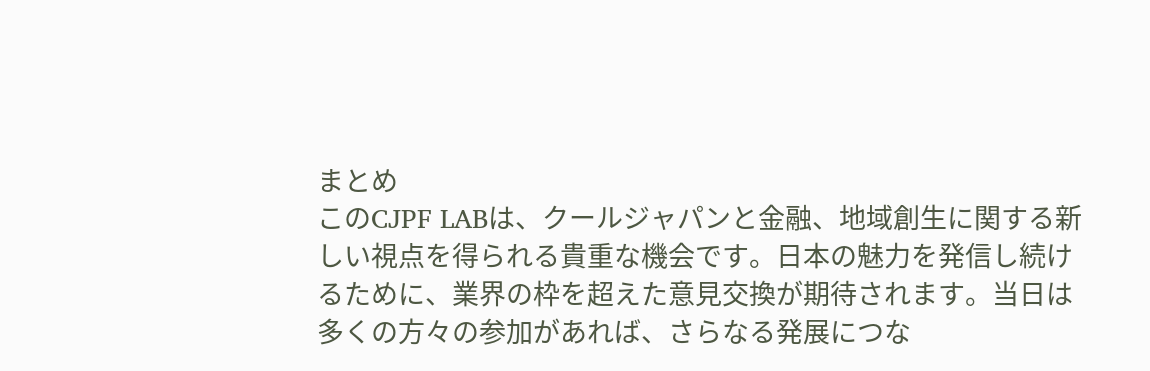まとめ
このCJPF LABは、クールジャパンと金融、地域創生に関する新しい視点を得られる貴重な機会です。日本の魅力を発信し続けるために、業界の枠を超えた意見交換が期待されます。当日は多くの方々の参加があれば、さらなる発展につな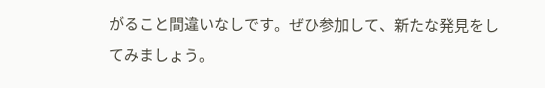がること間違いなしです。ぜひ参加して、新たな発見をしてみましょう。